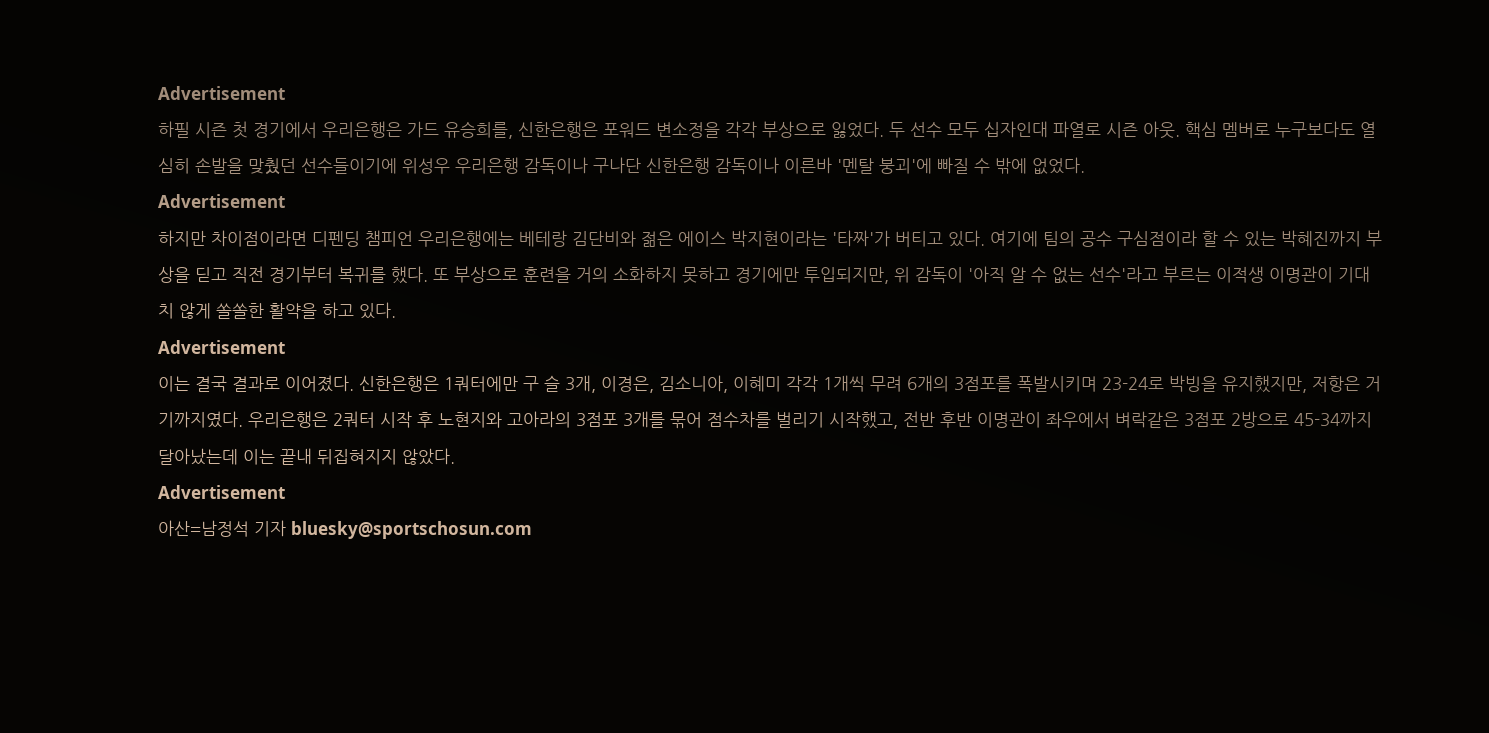Advertisement
하필 시즌 첫 경기에서 우리은행은 가드 유승희를, 신한은행은 포워드 변소정을 각각 부상으로 잃었다. 두 선수 모두 십자인대 파열로 시즌 아웃. 핵심 멤버로 누구보다도 열심히 손발을 맞췄던 선수들이기에 위성우 우리은행 감독이나 구나단 신한은행 감독이나 이른바 '멘탈 붕괴'에 빠질 수 밖에 없었다.
Advertisement
하지만 차이점이라면 디펜딩 챔피언 우리은행에는 베테랑 김단비와 젊은 에이스 박지현이라는 '타짜'가 버티고 있다. 여기에 팀의 공수 구심점이라 할 수 있는 박혜진까지 부상을 딛고 직전 경기부터 복귀를 했다. 또 부상으로 훈련을 거의 소화하지 못하고 경기에만 투입되지만, 위 감독이 '아직 알 수 없는 선수'라고 부르는 이적생 이명관이 기대치 않게 쏠쏠한 활약을 하고 있다.
Advertisement
이는 결국 결과로 이어졌다. 신한은행은 1쿼터에만 구 슬 3개, 이경은, 김소니아, 이혜미 각각 1개씩 무려 6개의 3점포를 폭발시키며 23-24로 박빙을 유지했지만, 저항은 거기까지였다. 우리은행은 2쿼터 시작 후 노현지와 고아라의 3점포 3개를 묶어 점수차를 벌리기 시작했고, 전반 후반 이명관이 좌우에서 벼락같은 3점포 2방으로 45-34까지 달아났는데 이는 끝내 뒤집혀지지 않았다.
Advertisement
아산=남정석 기자 bluesky@sportschosun.com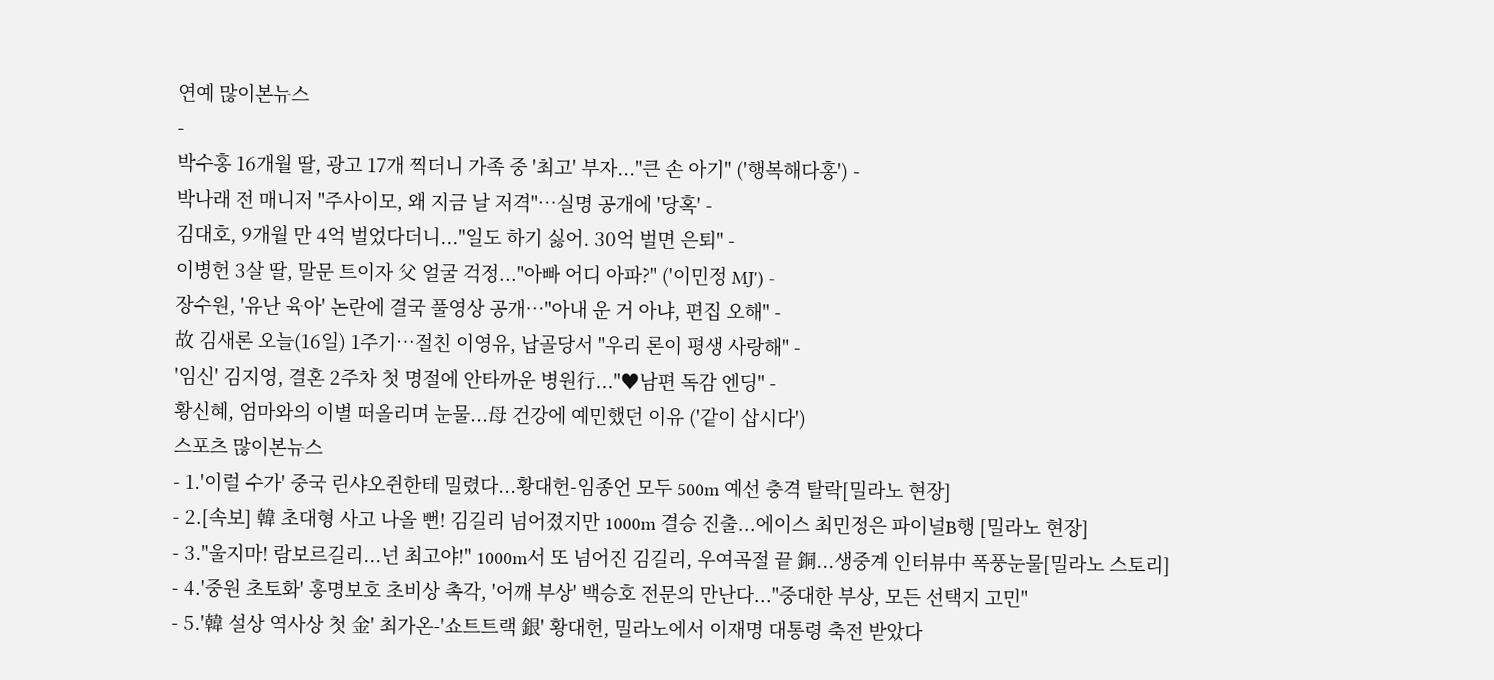연예 많이본뉴스
-
박수홍 16개월 딸, 광고 17개 찍더니 가족 중 '최고' 부자..."큰 손 아기" ('행복해다홍') -
박나래 전 매니저 "주사이모, 왜 지금 날 저격"…실명 공개에 '당혹' -
김대호, 9개월 만 4억 벌었다더니..."일도 하기 싫어. 30억 벌면 은퇴" -
이병헌 3살 딸, 말문 트이자 父 얼굴 걱정..."아빠 어디 아파?" ('이민정 MJ') -
장수원, '유난 육아' 논란에 결국 풀영상 공개…"아내 운 거 아냐, 편집 오해" -
故 김새론 오늘(16일) 1주기…절친 이영유, 납골당서 "우리 론이 평생 사랑해" -
'임신' 김지영, 결혼 2주차 첫 명절에 안타까운 병원行..."♥남편 독감 엔딩" -
황신혜, 엄마와의 이별 떠올리며 눈물...母 건강에 예민했던 이유 ('같이 삽시다')
스포츠 많이본뉴스
- 1.'이럴 수가' 중국 린샤오쥔한테 밀렸다...황대헌-임종언 모두 500m 예선 충격 탈락[밀라노 현장]
- 2.[속보] 韓 초대형 사고 나올 뻔! 김길리 넘어졌지만 1000m 결승 진출...에이스 최민정은 파이널B행 [밀라노 현장]
- 3."울지마! 람보르길리...넌 최고야!" 1000m서 또 넘어진 김길리, 우여곡절 끝 銅...생중계 인터뷰中 폭풍눈물[밀라노 스토리]
- 4.'중원 초토화' 홍명보호 초비상 촉각, '어깨 부상' 백승호 전문의 만난다..."중대한 부상, 모든 선택지 고민"
- 5.'韓 설상 역사상 첫 金' 최가온-'쇼트트랙 銀' 황대헌, 밀라노에서 이재명 대통령 축전 받았다